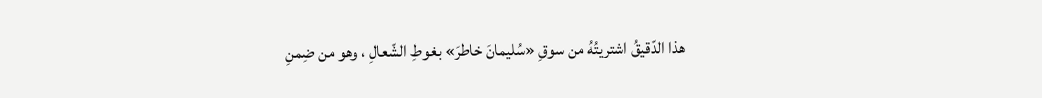هذا الدّقيقُ اشتريتُهُ من سوقِ «سُليمانَ خاطرَ» بغوطِ الشّعالِ ، وهو من ضِمنِ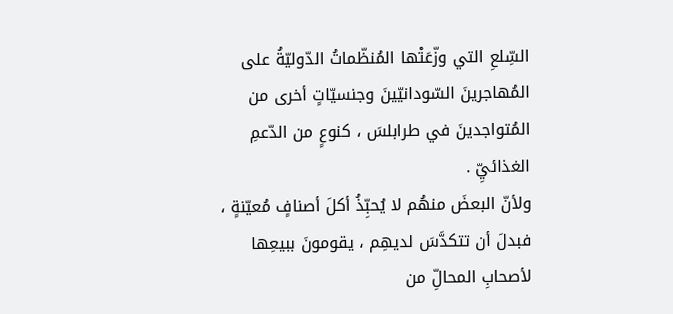السِّلعِ التي وزّعَتْها المُنظّماتُ الدّوليّةُ على المُهاجرينَ السّودانيّينَ وجنسيّاتٍ أخرى من المُتواجدينَ في طرابلسَ ، كنوعٍ من الدّعمِ الغذائيِّ .
ولأنّ البعضَ منهُم لا يُحبِّذُ أكلَ أصنافٍ مُعيّنةٍ ، فبدلَ أن تتكدَّسَ لديهِم ، يقومونَ ببيعِها لأصحابِ المحالِّ من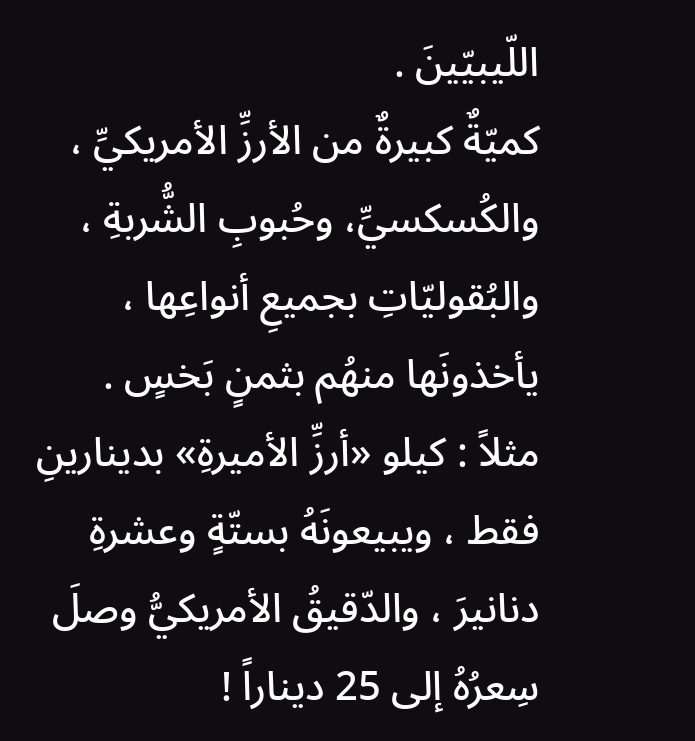اللّيبيّينَ .
كميّةٌ كبيرةٌ من الأرزِّ الأمريكيِّ ، والكُسكسيِّ، وحُبوبِ الشُّربةِ ، والبُقوليّاتِ بجميعِ أنواعِها ، يأخذونَها منهُم بثمنٍ بَخسٍ .
مثلاً : كيلو «أرزِّ الأميرةِ» بدينارينِ فقط ، ويبيعونَهُ بستّةٍ وعشرةِ دنانيرَ ، والدّقيقُ الأمريكيُّ وصلَ سِعرُهُ إلى 25 ديناراً !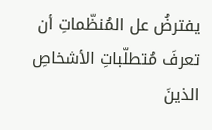يفترضُ عل المُنظّماتِ أن تعرفَ مُتطلّباتِ الأشخاصِ الذينَ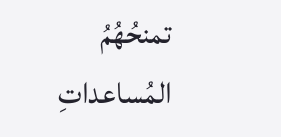تمنحُهُمُ المُساعداتِ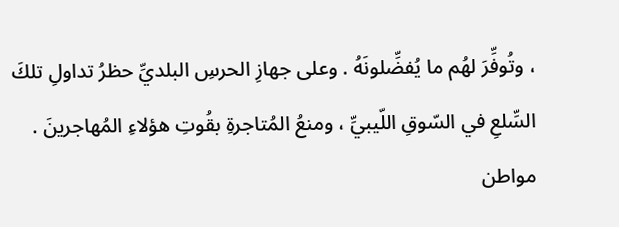، وتُوفِّرَ لهُم ما يُفضِّلونَهُ . وعلى جهازِ الحرسِ البلديِّ حظرُ تداولِ تلكَ السِّلعِ في السّوقِ اللّيبيِّ ، ومنعُ المُتاجرةِ بقُوتِ هؤلاءِ المُهاجرينَ .
مواطن